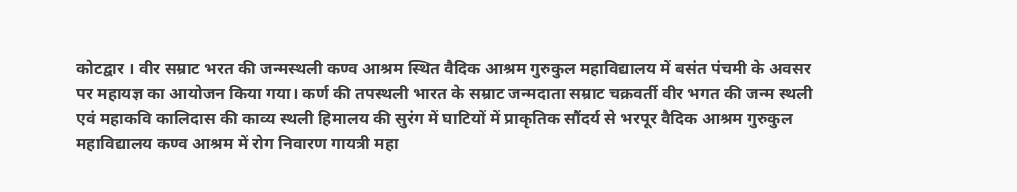कोटद्वार । वीर सम्राट भरत की जन्मस्थली कण्व आश्रम स्थित वैदिक आश्रम गुरुकुल महाविद्यालय में बसंत पंचमी के अवसर पर महायज्ञ का आयोजन किया गया। कर्ण की तपस्थली भारत के सम्राट जन्मदाता सम्राट चक्रवर्ती वीर भगत की जन्म स्थली एवं महाकवि कालिदास की काव्य स्थली हिमालय की सुरंग में घाटियों में प्राकृतिक सौंदर्य से भरपूर वैदिक आश्रम गुरुकुल महाविद्यालय कण्व आश्रम में रोग निवारण गायत्री महा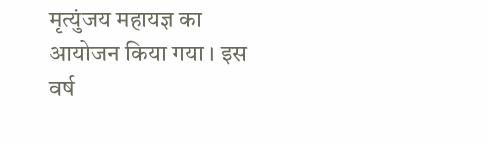मृत्युंजय महायज्ञ का आयोजन किया गया । इस वर्ष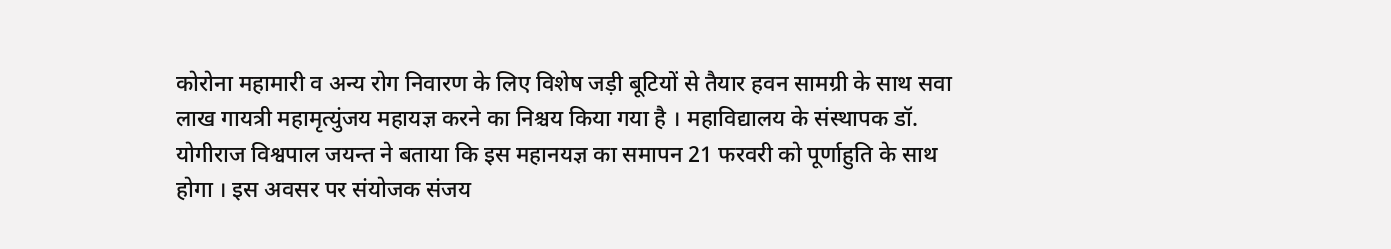कोरोना महामारी व अन्य रोग निवारण के लिए विशेष जड़ी बूटियों से तैयार हवन सामग्री के साथ सवा लाख गायत्री महामृत्युंजय महायज्ञ करने का निश्चय किया गया है । महाविद्यालय के संस्थापक डॉ. योगीराज विश्वपाल जयन्त ने बताया कि इस महानयज्ञ का समापन 21 फरवरी को पूर्णाहुति के साथ होगा । इस अवसर पर संयोजक संजय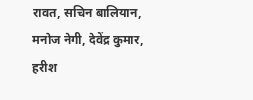रावत, सचिन बालियान, मनोज नेगी, देवेंद्र कुमार, हरीश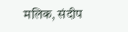मलिक, संदीप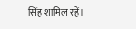सिंह शामिल रहें।